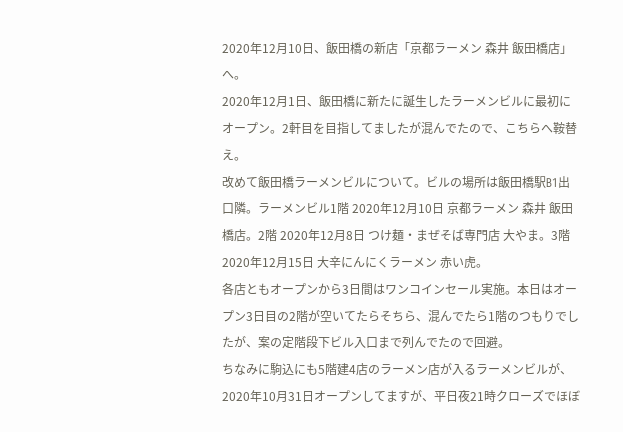2020年12月10日、飯田橋の新店「京都ラーメン 森井 飯田橋店」へ。
2020年12月1日、飯田橋に新たに誕生したラーメンビルに最初にオープン。2軒目を目指してましたが混んでたので、こちらへ鞍替え。
改めて飯田橋ラーメンビルについて。ビルの場所は飯田橋駅B1出口隣。ラーメンビル1階 2020年12月10日 京都ラーメン 森井 飯田橋店。2階 2020年12月8日 つけ麺・まぜそば専門店 大やま。3階 2020年12月15日 大辛にんにくラーメン 赤い虎。
各店ともオープンから3日間はワンコインセール実施。本日はオープン3日目の2階が空いてたらそちら、混んでたら1階のつもりでしたが、案の定階段下ビル入口まで列んでたので回避。
ちなみに駒込にも5階建4店のラーメン店が入るラーメンビルが、2020年10月31日オープンしてますが、平日夜21時クローズでほぼ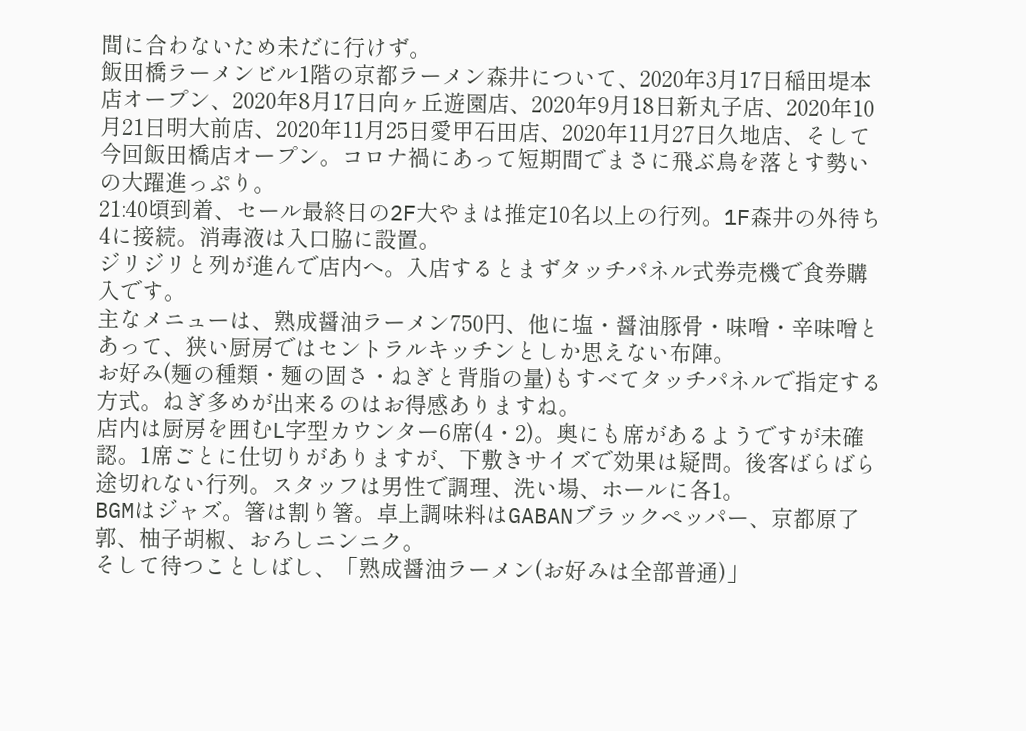間に合わないため未だに行けず。
飯田橋ラーメンビル1階の京都ラーメン森井について、2020年3月17日稲田堤本店オープン、2020年8月17日向ヶ丘遊園店、2020年9月18日新丸子店、2020年10月21日明大前店、2020年11月25日愛甲石田店、2020年11月27日久地店、そして今回飯田橋店オープン。コロナ禍にあって短期間でまさに飛ぶ鳥を落とす勢いの大躍進っぷり。
21:40頃到着、セール最終日の2F大やまは推定10名以上の行列。1F森井の外待ち4に接続。消毒液は入口脇に設置。
ジリジリと列が進んで店内へ。入店するとまずタッチパネル式券売機で食券購入です。
主なメニューは、熟成醤油ラーメン750円、他に塩・醤油豚骨・味噌・辛味噌とあって、狭い厨房ではセントラルキッチンとしか思えない布陣。
お好み(麺の種類・麺の固さ・ねぎと背脂の量)もすべてタッチパネルで指定する方式。ねぎ多めが出来るのはお得感ありますね。
店内は厨房を囲むL字型カウンター6席(4・2)。奥にも席があるようですが未確認。1席ごとに仕切りがありますが、下敷きサイズで効果は疑問。後客ばらばら途切れない行列。スタッフは男性で調理、洗い場、ホールに各1。
BGMはジャズ。箸は割り箸。卓上調味料はGABANブラックペッパー、京都原了郭、柚子胡椒、おろしニンニク。
そして待つことしばし、「熟成醤油ラーメン(お好みは全部普通)」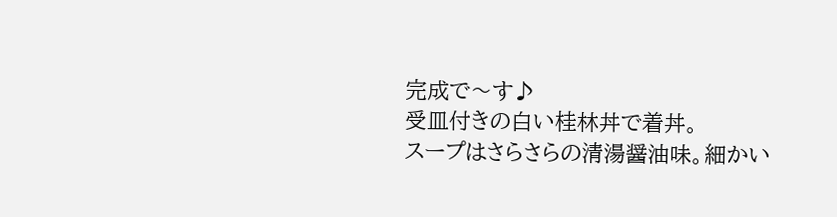完成で〜す♪
受皿付きの白い桂林丼で着丼。
スープはさらさらの清湯醤油味。細かい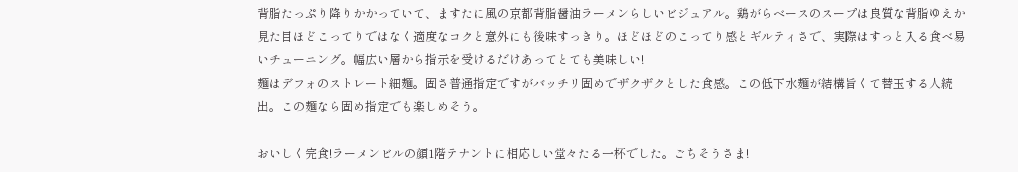背脂たっぷり降りかかっていて、ますたに風の京都背脂醤油ラーメンらしいビジュアル。鶏がらベースのスープは良質な背脂ゆえか見た目ほどこってりではなく適度なコクと意外にも後味すっきり。ほどほどのこってり感とギルティさで、実際はすっと入る食べ易いチューニング。幅広い層から指示を受けるだけあってとても美味しい!
麺はデフォのストレート細麺。固さ普通指定ですがバッチリ固めでザクザクとした食感。この低下水麺が結構旨くて替玉する人続出。この麺なら固め指定でも楽しめそう。

おいしく完食!ラーメンビルの顔1階テナントに相応しい堂々たる一杯でした。ごちそうさま!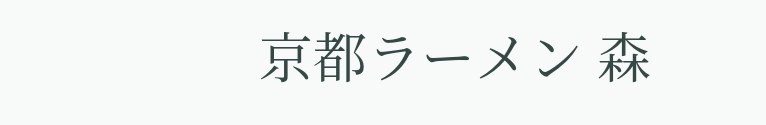京都ラーメン 森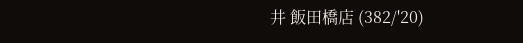井 飯田橋店 (382/'20)